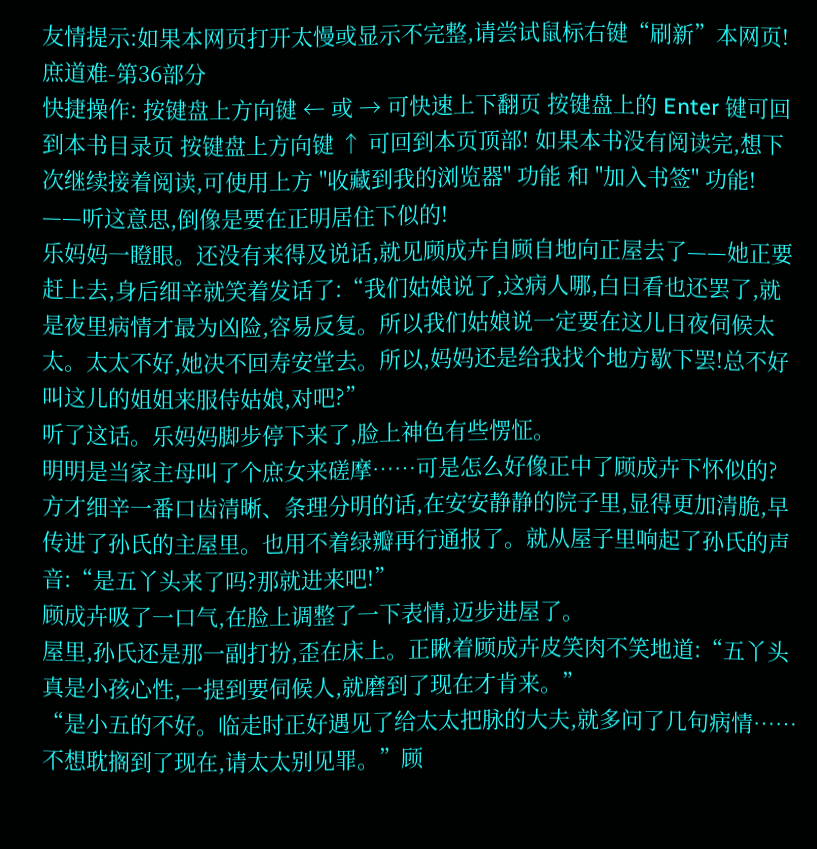友情提示:如果本网页打开太慢或显示不完整,请尝试鼠标右键“刷新”本网页!
庶道难-第36部分
快捷操作: 按键盘上方向键 ← 或 → 可快速上下翻页 按键盘上的 Enter 键可回到本书目录页 按键盘上方向键 ↑ 可回到本页顶部! 如果本书没有阅读完,想下次继续接着阅读,可使用上方 "收藏到我的浏览器" 功能 和 "加入书签" 功能!
——听这意思,倒像是要在正明居住下似的!
乐妈妈一瞪眼。还没有来得及说话,就见顾成卉自顾自地向正屋去了——她正要赶上去,身后细辛就笑着发话了:“我们姑娘说了,这病人哪,白日看也还罢了,就是夜里病情才最为凶险,容易反复。所以我们姑娘说一定要在这儿日夜伺候太太。太太不好,她决不回寿安堂去。所以,妈妈还是给我找个地方歇下罢!总不好叫这儿的姐姐来服侍姑娘,对吧?”
听了这话。乐妈妈脚步停下来了,脸上神色有些愣怔。
明明是当家主母叫了个庶女来磋摩……可是怎么好像正中了顾成卉下怀似的?
方才细辛一番口齿清晰、条理分明的话,在安安静静的院子里,显得更加清脆,早传进了孙氏的主屋里。也用不着绿瓣再行通报了。就从屋子里响起了孙氏的声音:“是五丫头来了吗?那就进来吧!”
顾成卉吸了一口气,在脸上调整了一下表情,迈步进屋了。
屋里,孙氏还是那一副打扮,歪在床上。正瞅着顾成卉皮笑肉不笑地道:“五丫头真是小孩心性,一提到要伺候人,就磨到了现在才肯来。”
“是小五的不好。临走时正好遇见了给太太把脉的大夫,就多问了几句病情……不想耽搁到了现在,请太太别见罪。”顾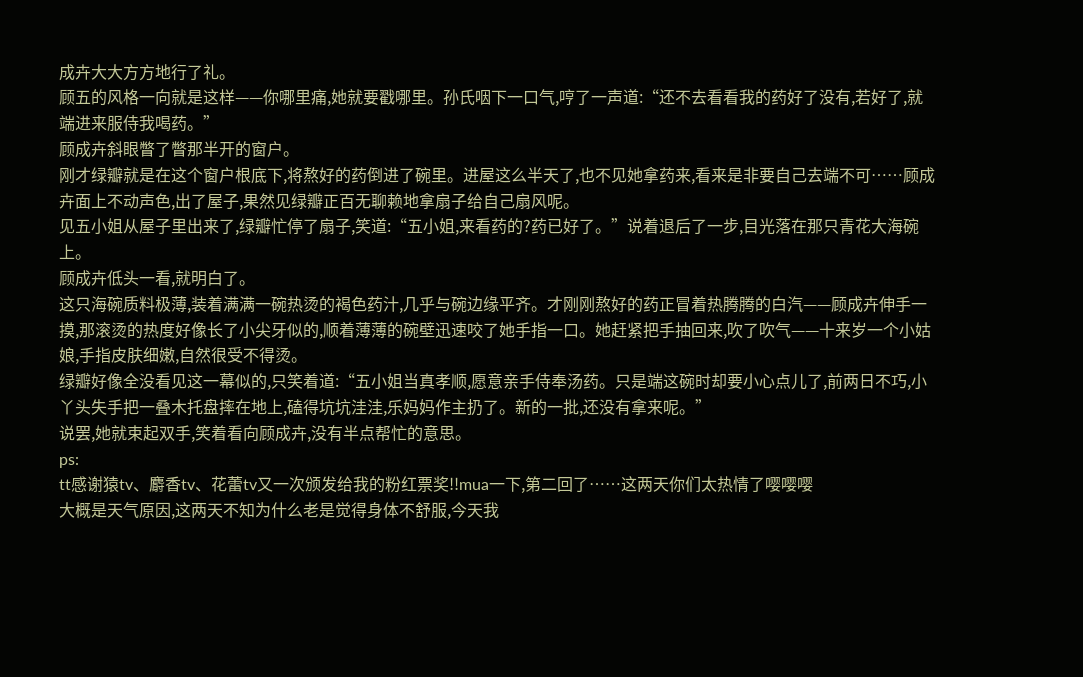成卉大大方方地行了礼。
顾五的风格一向就是这样——你哪里痛,她就要戳哪里。孙氏咽下一口气,哼了一声道:“还不去看看我的药好了没有,若好了,就端进来服侍我喝药。”
顾成卉斜眼瞥了瞥那半开的窗户。
刚才绿瓣就是在这个窗户根底下,将熬好的药倒进了碗里。进屋这么半天了,也不见她拿药来,看来是非要自己去端不可……顾成卉面上不动声色,出了屋子,果然见绿瓣正百无聊赖地拿扇子给自己扇风呢。
见五小姐从屋子里出来了,绿瓣忙停了扇子,笑道:“五小姐,来看药的?药已好了。”说着退后了一步,目光落在那只青花大海碗上。
顾成卉低头一看,就明白了。
这只海碗质料极薄,装着满满一碗热烫的褐色药汁,几乎与碗边缘平齐。才刚刚熬好的药正冒着热腾腾的白汽——顾成卉伸手一摸,那滚烫的热度好像长了小尖牙似的,顺着薄薄的碗壁迅速咬了她手指一口。她赶紧把手抽回来,吹了吹气——十来岁一个小姑娘,手指皮肤细嫩,自然很受不得烫。
绿瓣好像全没看见这一幕似的,只笑着道:“五小姐当真孝顺,愿意亲手侍奉汤药。只是端这碗时却要小心点儿了,前两日不巧,小丫头失手把一叠木托盘摔在地上,磕得坑坑洼洼,乐妈妈作主扔了。新的一批,还没有拿来呢。”
说罢,她就束起双手,笑着看向顾成卉,没有半点帮忙的意思。
ps:
tt感谢猿tv、麝香tv、花蕾tv又一次颁发给我的粉红票奖!!mua一下,第二回了……这两天你们太热情了嘤嘤嘤
大概是天气原因,这两天不知为什么老是觉得身体不舒服,今天我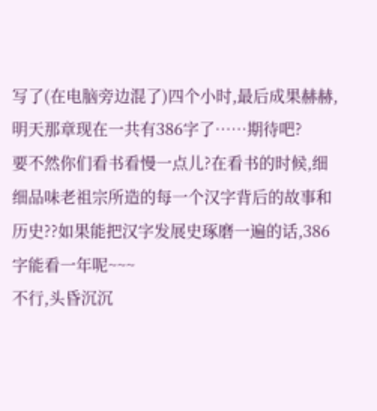写了(在电脑旁边混了)四个小时,最后成果赫赫,明天那章现在一共有386字了……期待吧?
要不然你们看书看慢一点儿?在看书的时候,细细品味老祖宗所造的每一个汉字背后的故事和历史??如果能把汉字发展史琢磨一遍的话,386字能看一年呢~~~
不行,头昏沉沉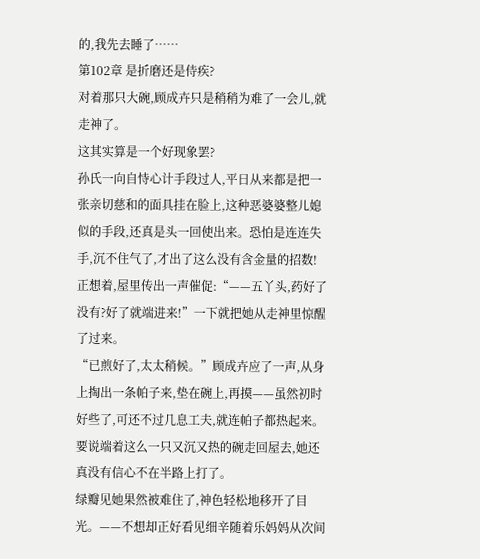的,我先去睡了……
第102章 是折磨还是侍疾?
对着那只大碗,顾成卉只是稍稍为难了一会儿,就走神了。
这其实算是一个好现象罢?
孙氏一向自恃心计手段过人,平日从来都是把一张亲切慈和的面具挂在脸上,这种恶婆婆整儿媳似的手段,还真是头一回使出来。恐怕是连连失手,沉不住气了,才出了这么没有含金量的招数!
正想着,屋里传出一声催促:“——五丫头,药好了没有?好了就端进来!”一下就把她从走神里惊醒了过来。
“已煎好了,太太稍候。”顾成卉应了一声,从身上掏出一条帕子来,垫在碗上,再摸——虽然初时好些了,可还不过几息工夫,就连帕子都热起来。要说端着这么一只又沉又热的碗走回屋去,她还真没有信心不在半路上打了。
绿瓣见她果然被难住了,神色轻松地移开了目光。——不想却正好看见细辛随着乐妈妈从次间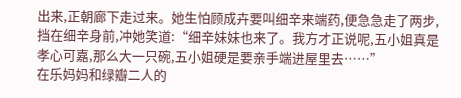出来,正朝廊下走过来。她生怕顾成卉要叫细辛来端药,便急急走了两步,挡在细辛身前,冲她笑道:“细辛妹妹也来了。我方才正说呢,五小姐真是孝心可嘉,那么大一只碗,五小姐硬是要亲手端进屋里去……”
在乐妈妈和绿瓣二人的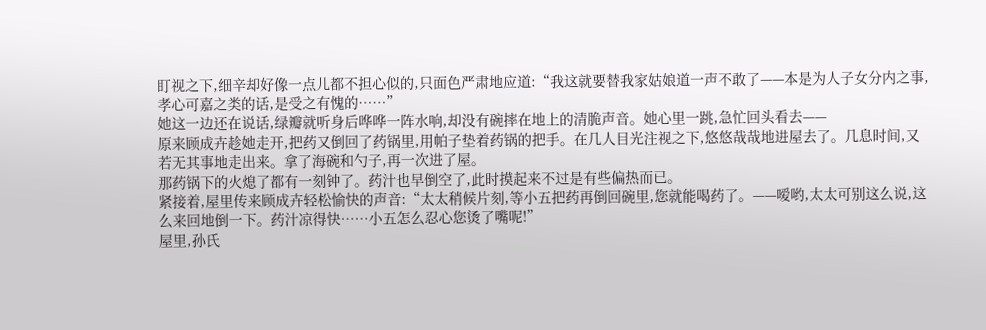盯视之下,细辛却好像一点儿都不担心似的,只面色严肃地应道:“我这就要替我家姑娘道一声不敢了——本是为人子女分内之事,孝心可嘉之类的话,是受之有愧的……”
她这一边还在说话,绿瓣就听身后哗哗一阵水响,却没有碗摔在地上的清脆声音。她心里一跳,急忙回头看去——
原来顾成卉趁她走开,把药又倒回了药锅里,用帕子垫着药锅的把手。在几人目光注视之下,悠悠哉哉地进屋去了。几息时间,又若无其事地走出来。拿了海碗和勺子,再一次进了屋。
那药锅下的火熄了都有一刻钟了。药汁也早倒空了,此时摸起来不过是有些偏热而已。
紧接着,屋里传来顾成卉轻松愉快的声音:“太太稍候片刻,等小五把药再倒回碗里,您就能喝药了。——嗳哟,太太可别这么说,这么来回地倒一下。药汁凉得快……小五怎么忍心您烫了嘴呢!”
屋里,孙氏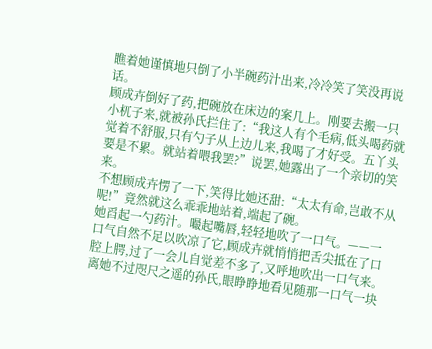瞧着她谨慎地只倒了小半碗药汁出来,冷冷笑了笑没再说话。
顾成卉倒好了药,把碗放在床边的案几上。刚要去搬一只小杌子来,就被孙氏拦住了:“我这人有个毛病,低头喝药就觉着不舒服,只有勺子从上边儿来,我喝了才好受。五丫头要是不累。就站着喂我罢?”说罢,她露出了一个亲切的笑来。
不想顾成卉愣了一下,笑得比她还甜:“太太有命,岂敢不从呢!”竟然就这么乖乖地站着,端起了碗。
她舀起一勺药汁。嘬起嘴唇,轻轻地吹了一口气。——一口气自然不足以吹凉了它,顾成卉就悄悄把舌尖抵在了口腔上腭,过了一会儿自觉差不多了,又呼地吹出一口气来。
离她不过咫尺之遥的孙氏,眼睁睁地看见随那一口气一块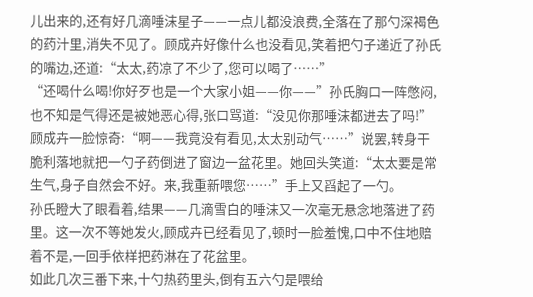儿出来的,还有好几滴唾沫星子——一点儿都没浪费,全落在了那勺深褐色的药汁里,消失不见了。顾成卉好像什么也没看见,笑着把勺子递近了孙氏的嘴边,还道:“太太,药凉了不少了,您可以喝了……”
“还喝什么喝!你好歹也是一个大家小姐——你——”孙氏胸口一阵憋闷,也不知是气得还是被她恶心得,张口骂道:“没见你那唾沫都进去了吗!”
顾成卉一脸惊奇:“啊——我竟没有看见,太太别动气……”说罢,转身干脆利落地就把一勺子药倒进了窗边一盆花里。她回头笑道:“太太要是常生气,身子自然会不好。来,我重新喂您……”手上又舀起了一勺。
孙氏瞪大了眼看着,结果——几滴雪白的唾沫又一次毫无悬念地落进了药里。这一次不等她发火,顾成卉已经看见了,顿时一脸羞愧,口中不住地赔着不是,一回手依样把药淋在了花盆里。
如此几次三番下来,十勺热药里头,倒有五六勺是喂给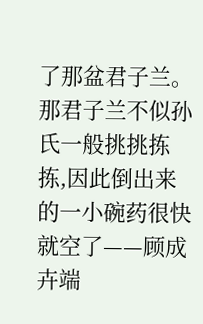了那盆君子兰。那君子兰不似孙氏一般挑挑拣拣,因此倒出来的一小碗药很快就空了——顾成卉端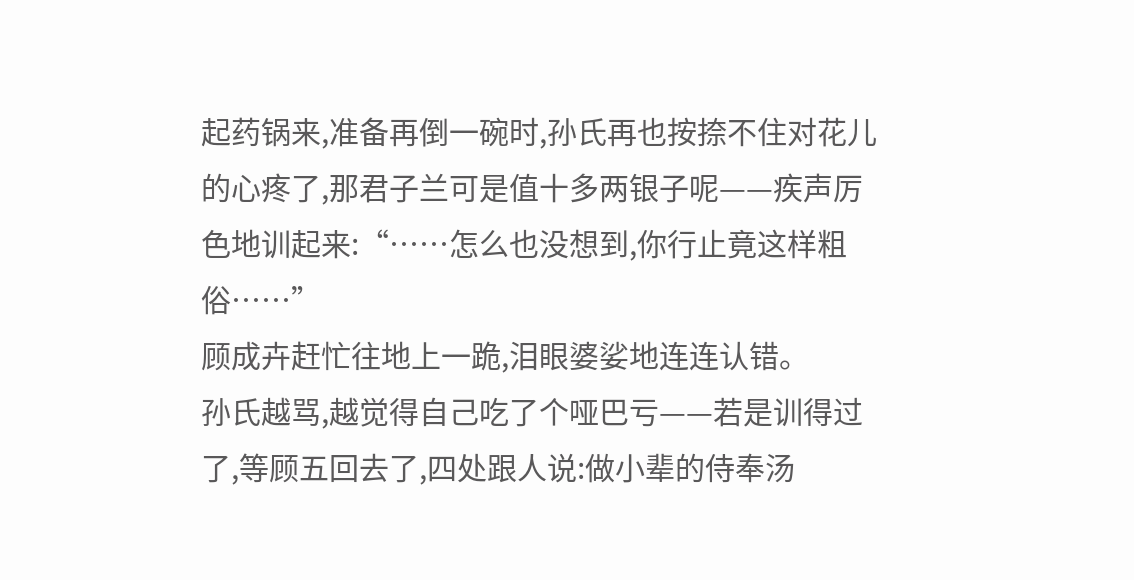起药锅来,准备再倒一碗时,孙氏再也按捺不住对花儿的心疼了,那君子兰可是值十多两银子呢——疾声厉色地训起来:“……怎么也没想到,你行止竟这样粗俗……”
顾成卉赶忙往地上一跪,泪眼婆娑地连连认错。
孙氏越骂,越觉得自己吃了个哑巴亏——若是训得过了,等顾五回去了,四处跟人说:做小辈的侍奉汤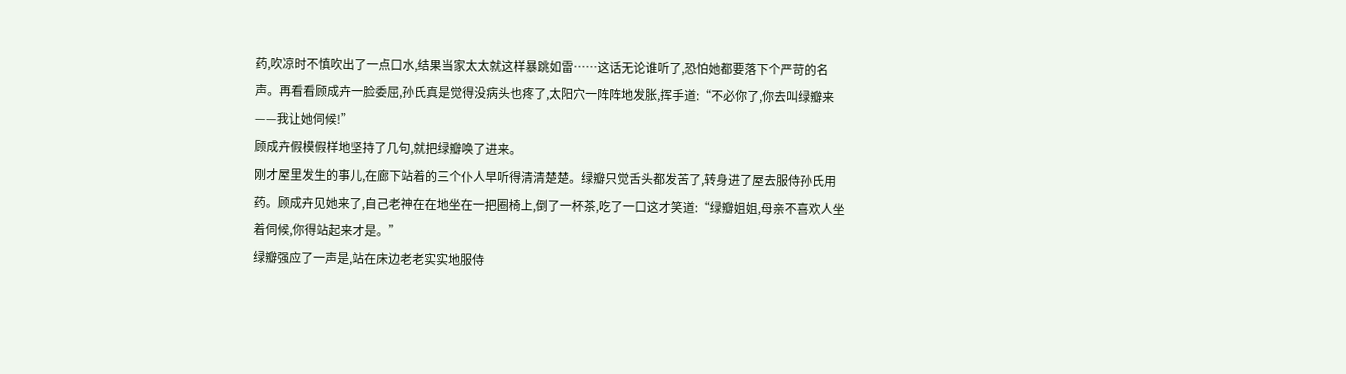药,吹凉时不慎吹出了一点口水,结果当家太太就这样暴跳如雷……这话无论谁听了,恐怕她都要落下个严苛的名声。再看看顾成卉一脸委屈,孙氏真是觉得没病头也疼了,太阳穴一阵阵地发胀,挥手道:“不必你了,你去叫绿瓣来——我让她伺候!”
顾成卉假模假样地坚持了几句,就把绿瓣唤了进来。
刚才屋里发生的事儿,在廊下站着的三个仆人早听得清清楚楚。绿瓣只觉舌头都发苦了,转身进了屋去服侍孙氏用药。顾成卉见她来了,自己老神在在地坐在一把圈椅上,倒了一杯茶,吃了一口这才笑道:“绿瓣姐姐,母亲不喜欢人坐着伺候,你得站起来才是。”
绿瓣强应了一声是,站在床边老老实实地服侍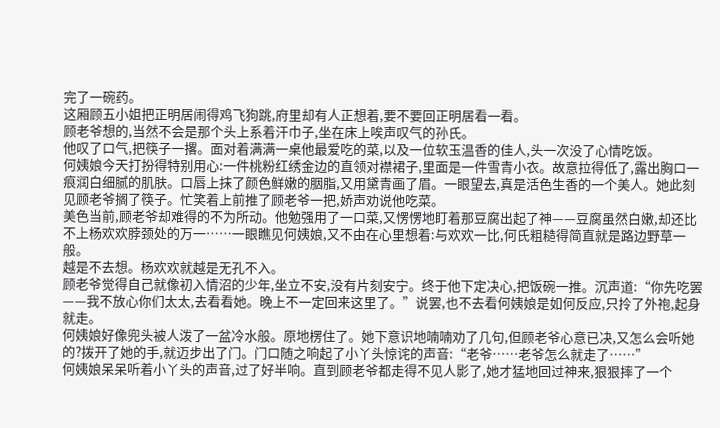完了一碗药。
这厢顾五小姐把正明居闹得鸡飞狗跳,府里却有人正想着,要不要回正明居看一看。
顾老爷想的,当然不会是那个头上系着汗巾子,坐在床上唉声叹气的孙氏。
他叹了口气,把筷子一撂。面对着满满一桌他最爱吃的菜,以及一位软玉温香的佳人,头一次没了心情吃饭。
何姨娘今天打扮得特别用心:一件桃粉红绣金边的直领对襟裙子,里面是一件雪青小衣。故意拉得低了,露出胸口一痕润白细腻的肌肤。口唇上抹了颜色鲜嫩的胭脂,又用黛青画了眉。一眼望去,真是活色生香的一个美人。她此刻见顾老爷搁了筷子。忙笑着上前推了顾老爷一把,娇声劝说他吃菜。
美色当前,顾老爷却难得的不为所动。他勉强用了一口菜,又愣愣地盯着那豆腐出起了神——豆腐虽然白嫩,却还比不上杨欢欢脖颈处的万一……一眼瞧见何姨娘,又不由在心里想着:与欢欢一比,何氏粗糙得简直就是路边野草一般。
越是不去想。杨欢欢就越是无孔不入。
顾老爷觉得自己就像初入情沼的少年,坐立不安,没有片刻安宁。终于他下定决心,把饭碗一推。沉声道:“你先吃罢——我不放心你们太太,去看看她。晚上不一定回来这里了。”说罢,也不去看何姨娘是如何反应,只拎了外袍,起身就走。
何姨娘好像兜头被人泼了一盆冷水般。原地楞住了。她下意识地喃喃劝了几句,但顾老爷心意已决,又怎么会听她的?拨开了她的手,就迈步出了门。门口随之响起了小丫头惊诧的声音:“老爷……老爷怎么就走了……”
何姨娘呆呆听着小丫头的声音,过了好半响。直到顾老爷都走得不见人影了,她才猛地回过神来,狠狠摔了一个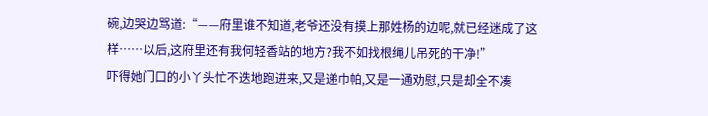碗,边哭边骂道:“——府里谁不知道,老爷还没有摸上那姓杨的边呢,就已经迷成了这样……以后,这府里还有我何轻香站的地方?我不如找根绳儿吊死的干净!”
吓得她门口的小丫头忙不迭地跑进来,又是递巾帕,又是一通劝慰,只是却全不凑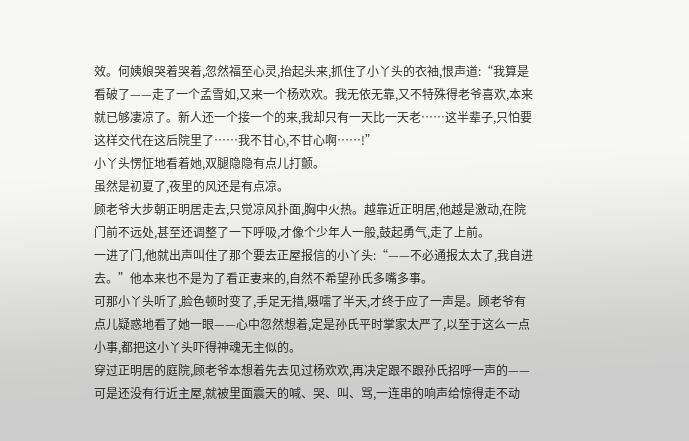效。何姨娘哭着哭着,忽然福至心灵,抬起头来,抓住了小丫头的衣袖,恨声道:“我算是看破了——走了一个孟雪如,又来一个杨欢欢。我无依无靠,又不特殊得老爷喜欢,本来就已够凄凉了。新人还一个接一个的来,我却只有一天比一天老……这半辈子,只怕要这样交代在这后院里了……我不甘心,不甘心啊……!”
小丫头愣怔地看着她,双腿隐隐有点儿打颤。
虽然是初夏了,夜里的风还是有点凉。
顾老爷大步朝正明居走去,只觉凉风扑面,胸中火热。越靠近正明居,他越是激动,在院门前不远处,甚至还调整了一下呼吸,才像个少年人一般,鼓起勇气,走了上前。
一进了门,他就出声叫住了那个要去正屋报信的小丫头:“——不必通报太太了,我自进去。”他本来也不是为了看正妻来的,自然不希望孙氏多嘴多事。
可那小丫头听了,脸色顿时变了,手足无措,嗫嚅了半天,才终于应了一声是。顾老爷有点儿疑惑地看了她一眼——心中忽然想着,定是孙氏平时掌家太严了,以至于这么一点小事,都把这小丫头吓得神魂无主似的。
穿过正明居的庭院,顾老爷本想着先去见过杨欢欢,再决定跟不跟孙氏招呼一声的——可是还没有行近主屋,就被里面震天的喊、哭、叫、骂,一连串的响声给惊得走不动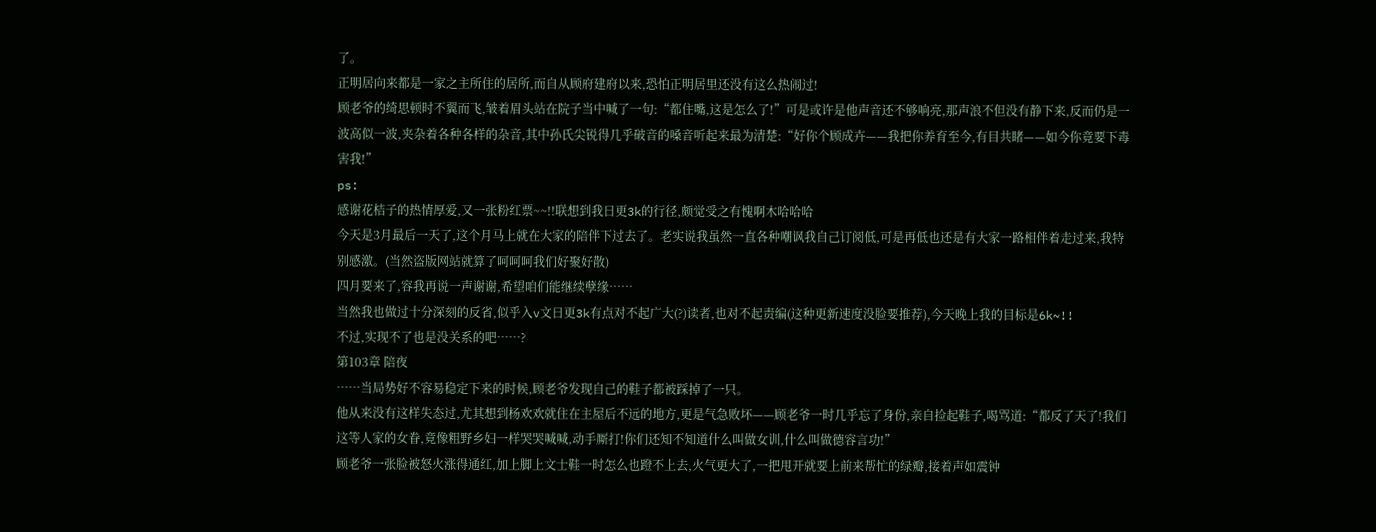了。
正明居向来都是一家之主所住的居所,而自从顾府建府以来,恐怕正明居里还没有这么热闹过!
顾老爷的绮思顿时不翼而飞,皱着眉头站在院子当中喊了一句:“都住嘴,这是怎么了!”可是或许是他声音还不够响亮,那声浪不但没有静下来,反而仍是一波高似一波,夹杂着各种各样的杂音,其中孙氏尖锐得几乎破音的嗓音听起来最为清楚:“好你个顾成卉——我把你养育至今,有目共睹——如今你竟要下毒害我!”
ps:
感谢花桔子的热情厚爱,又一张粉红票~~!!联想到我日更3k的行径,颇觉受之有愧啊木哈哈哈
今天是3月最后一天了,这个月马上就在大家的陪伴下过去了。老实说我虽然一直各种嘲讽我自己订阅低,可是再低也还是有大家一路相伴着走过来,我特别感激。(当然盗版网站就算了呵呵呵我们好聚好散)
四月要来了,容我再说一声谢谢,希望咱们能继续孽缘……
当然我也做过十分深刻的反省,似乎入v文日更3k有点对不起广大(?)读者,也对不起责编(这种更新速度没脸要推荐),今天晚上我的目标是6k~!!
不过,实现不了也是没关系的吧……?
第103章 陪夜
……当局势好不容易稳定下来的时候,顾老爷发现自己的鞋子都被踩掉了一只。
他从来没有这样失态过,尤其想到杨欢欢就住在主屋后不远的地方,更是气急败坏——顾老爷一时几乎忘了身份,亲自捡起鞋子,喝骂道:“都反了天了!我们这等人家的女眷,竟像粗野乡妇一样哭哭喊喊,动手厮打!你们还知不知道什么叫做女训,什么叫做德容言功!”
顾老爷一张脸被怒火涨得通红,加上脚上文士鞋一时怎么也蹬不上去,火气更大了,一把甩开就要上前来帮忙的绿瓣,接着声如震钟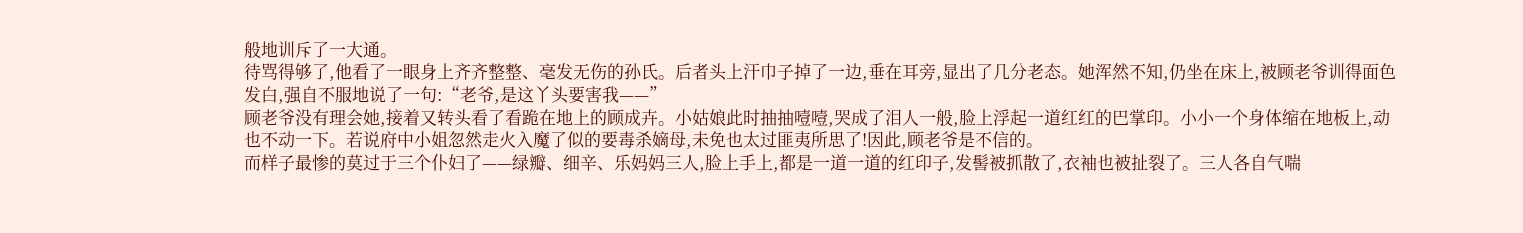般地训斥了一大通。
待骂得够了,他看了一眼身上齐齐整整、毫发无伤的孙氏。后者头上汗巾子掉了一边,垂在耳旁,显出了几分老态。她浑然不知,仍坐在床上,被顾老爷训得面色发白,强自不服地说了一句:“老爷,是这丫头要害我——”
顾老爷没有理会她,接着又转头看了看跪在地上的顾成卉。小姑娘此时抽抽噎噎,哭成了泪人一般,脸上浮起一道红红的巴掌印。小小一个身体缩在地板上,动也不动一下。若说府中小姐忽然走火入魔了似的要毒杀嫡母,未免也太过匪夷所思了!因此,顾老爷是不信的。
而样子最惨的莫过于三个仆妇了——绿瓣、细辛、乐妈妈三人,脸上手上,都是一道一道的红印子,发髻被抓散了,衣袖也被扯裂了。三人各自气喘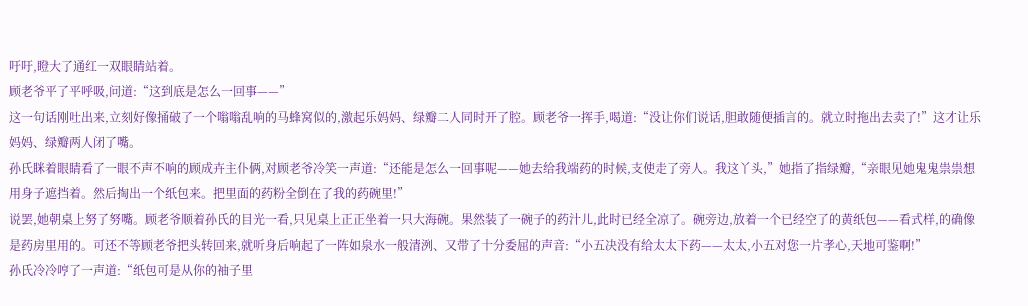吁吁,瞪大了通红一双眼睛站着。
顾老爷平了平呼吸,问道:“这到底是怎么一回事——”
这一句话刚吐出来,立刻好像捅破了一个嗡嗡乱响的马蜂窝似的,激起乐妈妈、绿瓣二人同时开了腔。顾老爷一挥手,喝道:“没让你们说话,胆敢随便插言的。就立时拖出去卖了!”这才让乐妈妈、绿瓣两人闭了嘴。
孙氏眯着眼睛看了一眼不声不响的顾成卉主仆俩,对顾老爷冷笑一声道:“还能是怎么一回事呢——她去给我端药的时候,支使走了旁人。我这丫头,”她指了指绿瓣,“亲眼见她鬼鬼祟祟想用身子遮挡着。然后掏出一个纸包来。把里面的药粉全倒在了我的药碗里!”
说罢,她朝桌上努了努嘴。顾老爷顺着孙氏的目光一看,只见桌上正正坐着一只大海碗。果然装了一碗子的药汁儿,此时已经全凉了。碗旁边,放着一个已经空了的黄纸包——看式样,的确像是药房里用的。可还不等顾老爷把头转回来,就听身后响起了一阵如泉水一般清洌、又带了十分委屈的声音:“小五决没有给太太下药——太太,小五对您一片孝心,天地可鉴啊!”
孙氏冷冷哼了一声道:“纸包可是从你的袖子里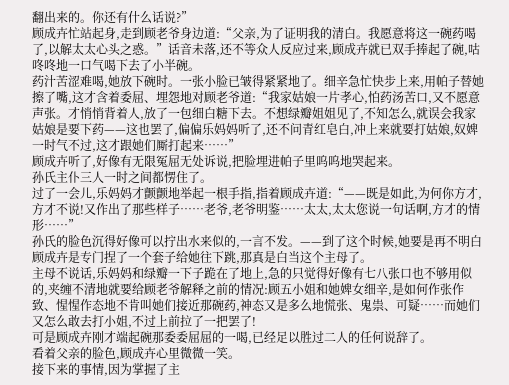翻出来的。你还有什么话说?”
顾成卉忙站起身,走到顾老爷身边道:“父亲,为了证明我的清白。我愿意将这一碗药喝了,以解太太心头之惑。”话音未落,还不等众人反应过来,顾成卉就已双手捧起了碗,咕咚咚地一口气喝下去了小半碗。
药汁苦涩难喝,她放下碗时。一张小脸已皱得紧紧地了。细辛急忙快步上来,用帕子替她擦了嘴,这才含着委屈、埋怨地对顾老爷道:“我家姑娘一片孝心,怕药汤苦口,又不愿意声张。才悄悄背着人,放了一包细白糖下去。不想绿瓣姐姐见了,不知怎么,就误会我家姑娘是要下药——这也罢了,偏偏乐妈妈听了,还不问青红皂白,冲上来就要打姑娘,奴婢一时气不过,这才跟她们厮打起来……”
顾成卉听了,好像有无限冤屈无处诉说,把脸埋进帕子里呜呜地哭起来。
孙氏主仆三人一时之间都愣住了。
过了一会儿,乐妈妈才颤颤地举起一根手指,指着顾成卉道:“——既是如此,为何你方才,方才不说!又作出了那些样子……老爷,老爷明鉴……太太,太太您说一句话啊,方才的情形……”
孙氏的脸色沉得好像可以拧出水来似的,一言不发。——到了这个时候,她要是再不明白顾成卉是专门捏了一个套子给她往下跳,那真是白当这个主母了。
主母不说话,乐妈妈和绿瓣一下子跪在了地上,急的只觉得好像有七八张口也不够用似的,夹缠不清地就要给顾老爷解释之前的情况:顾五小姐和她婢女细辛,是如何作张作致、惺惺作态地不肯叫她们接近那碗药,神态又是多么地慌张、鬼祟、可疑……而她们又怎么敢去打小姐,不过上前拉了一把罢了!
可是顾成卉刚才端起碗那委委屈屈的一喝,已经足以胜过二人的任何说辞了。
看着父亲的脸色,顾成卉心里微微一笑。
接下来的事情,因为掌握了主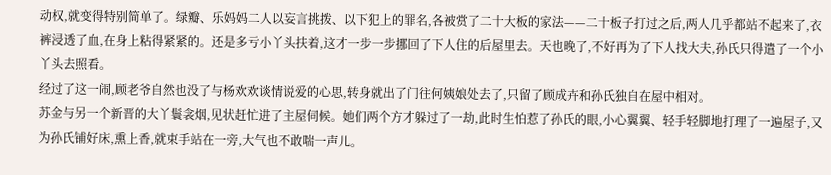动权,就变得特别简单了。绿瓣、乐妈妈二人以妄言挑拨、以下犯上的罪名,各被赏了二十大板的家法——二十板子打过之后,两人几乎都站不起来了,衣裤浸透了血,在身上粘得紧紧的。还是多亏小丫头扶着,这才一步一步挪回了下人住的后屋里去。天也晚了,不好再为了下人找大夫,孙氏只得遣了一个小丫头去照看。
经过了这一闹,顾老爷自然也没了与杨欢欢谈情说爱的心思,转身就出了门往何姨娘处去了,只留了顾成卉和孙氏独自在屋中相对。
苏金与另一个新晋的大丫鬟衾烟,见状赶忙进了主屋伺候。她们两个方才躲过了一劫,此时生怕惹了孙氏的眼,小心翼翼、轻手轻脚地打理了一遍屋子,又为孙氏铺好床,熏上香,就束手站在一旁,大气也不敢喘一声儿。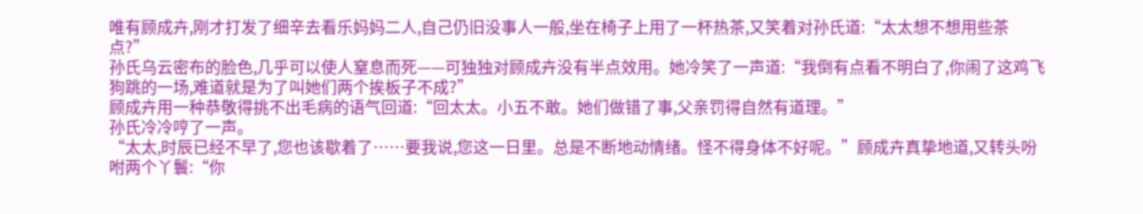唯有顾成卉,刚才打发了细辛去看乐妈妈二人,自己仍旧没事人一般,坐在椅子上用了一杯热茶,又笑着对孙氏道:“太太想不想用些茶点?”
孙氏乌云密布的脸色,几乎可以使人窒息而死——可独独对顾成卉没有半点效用。她冷笑了一声道:“我倒有点看不明白了,你闹了这鸡飞狗跳的一场,难道就是为了叫她们两个挨板子不成?”
顾成卉用一种恭敬得挑不出毛病的语气回道:“回太太。小五不敢。她们做错了事,父亲罚得自然有道理。”
孙氏冷冷哼了一声。
“太太,时辰已经不早了,您也该歇着了……要我说,您这一日里。总是不断地动情绪。怪不得身体不好呢。”顾成卉真挚地道,又转头吩咐两个丫鬟:“你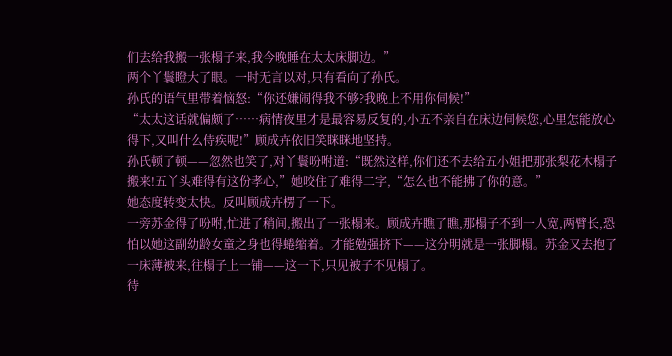们去给我搬一张榻子来,我今晚睡在太太床脚边。”
两个丫鬟瞪大了眼。一时无言以对,只有看向了孙氏。
孙氏的语气里带着恼怒:“你还嫌闹得我不够?我晚上不用你伺候!”
“太太这话就偏颇了……病情夜里才是最容易反复的,小五不亲自在床边伺候您,心里怎能放心得下,又叫什么侍疾呢!”顾成卉依旧笑眯眯地坚持。
孙氏顿了顿——忽然也笑了,对丫鬟吩咐道:“既然这样,你们还不去给五小姐把那张梨花木榻子搬来!五丫头难得有这份孝心,”她咬住了难得二字,“怎么也不能拂了你的意。”
她态度转变太快。反叫顾成卉楞了一下。
一旁苏金得了吩咐,忙进了稍间,搬出了一张榻来。顾成卉瞧了瞧,那榻子不到一人宽,两臂长,恐怕以她这副幼龄女童之身也得蜷缩着。才能勉强挤下——这分明就是一张脚榻。苏金又去抱了一床薄被来,往榻子上一铺——这一下,只见被子不见榻了。
待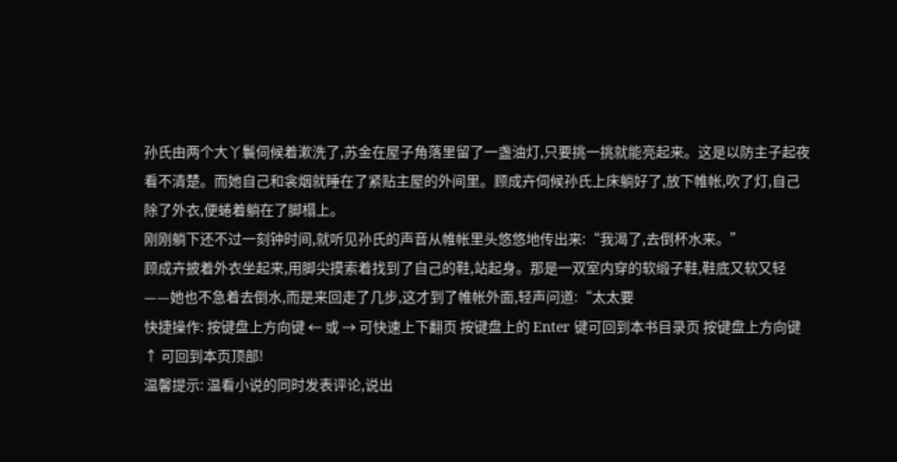孙氏由两个大丫鬟伺候着漱洗了,苏金在屋子角落里留了一盏油灯,只要挑一挑就能亮起来。这是以防主子起夜看不清楚。而她自己和衾烟就睡在了紧贴主屋的外间里。顾成卉伺候孙氏上床躺好了,放下帷帐,吹了灯,自己除了外衣,便蜷着躺在了脚榻上。
刚刚躺下还不过一刻钟时间,就听见孙氏的声音从帷帐里头悠悠地传出来:“我渴了,去倒杯水来。”
顾成卉披着外衣坐起来,用脚尖摸索着找到了自己的鞋,站起身。那是一双室内穿的软缎子鞋,鞋底又软又轻——她也不急着去倒水,而是来回走了几步,这才到了帷帐外面,轻声问道:“太太要
快捷操作: 按键盘上方向键 ← 或 → 可快速上下翻页 按键盘上的 Enter 键可回到本书目录页 按键盘上方向键 ↑ 可回到本页顶部!
温馨提示: 温看小说的同时发表评论,说出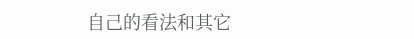自己的看法和其它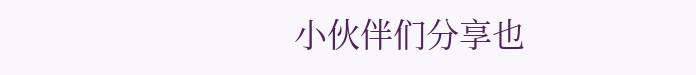小伙伴们分享也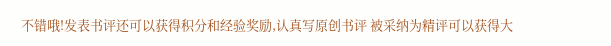不错哦!发表书评还可以获得积分和经验奖励,认真写原创书评 被采纳为精评可以获得大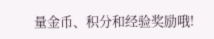量金币、积分和经验奖励哦!